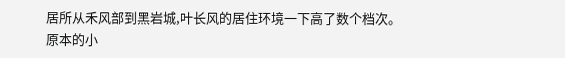居所从禾风部到黑岩城,叶长风的居住环境一下高了数个档次。
原本的小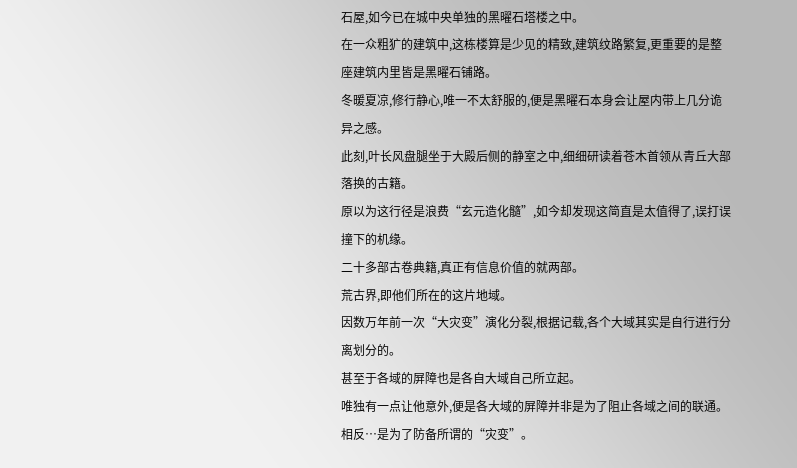石屋,如今已在城中央单独的黑曜石塔楼之中。
在一众粗犷的建筑中,这栋楼算是少见的精致,建筑纹路繁复,更重要的是整座建筑内里皆是黑曜石铺路。
冬暖夏凉,修行静心,唯一不太舒服的,便是黑曜石本身会让屋内带上几分诡异之感。
此刻,叶长风盘腿坐于大殿后侧的静室之中,细细研读着苍木首领从青丘大部落换的古籍。
原以为这行径是浪费“玄元造化髓”,如今却发现这简直是太值得了,误打误撞下的机缘。
二十多部古卷典籍,真正有信息价值的就两部。
荒古界,即他们所在的这片地域。
因数万年前一次“大灾变”演化分裂,根据记载,各个大域其实是自行进行分离划分的。
甚至于各域的屏障也是各自大域自己所立起。
唯独有一点让他意外,便是各大域的屏障并非是为了阻止各域之间的联通。
相反…是为了防备所谓的“灾变”。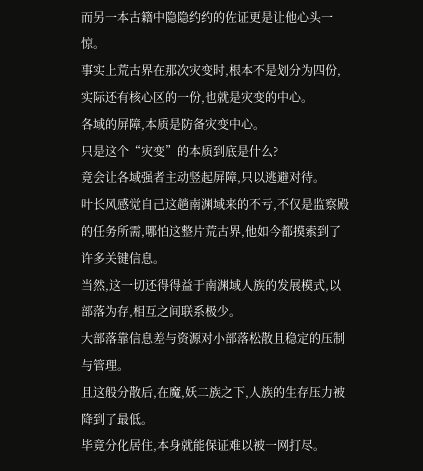而另一本古籍中隐隐约约的佐证更是让他心头一惊。
事实上荒古界在那次灾变时,根本不是划分为四份,实际还有核心区的一份,也就是灾变的中心。
各域的屏障,本质是防备灾变中心。
只是这个“灾变”的本质到底是什么?
竟会让各域强者主动竖起屏障,只以逃避对待。
叶长风感觉自己这趟南渊域来的不亏,不仅是监察殿的任务所需,哪怕这整片荒古界,他如今都摸索到了许多关键信息。
当然,这一切还得得益于南渊域人族的发展模式,以部落为存,相互之间联系极少。
大部落靠信息差与资源对小部落松散且稳定的压制与管理。
且这般分散后,在魔,妖二族之下,人族的生存压力被降到了最低。
毕竟分化居住,本身就能保证难以被一网打尽。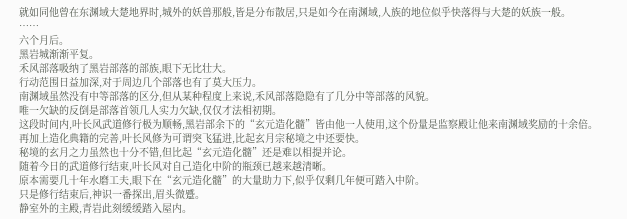就如同他曾在东渊域大楚地界时,城外的妖兽那般,皆是分布散居,只是如今在南渊域,人族的地位似乎快落得与大楚的妖族一般。
……
六个月后。
黑岩城渐渐平复。
禾风部落吸纳了黑岩部落的部族,眼下无比壮大。
行动范围日益加深,对于周边几个部落也有了莫大压力。
南渊域虽然没有中等部落的区分,但从某种程度上来说,禾风部落隐隐有了几分中等部落的风貌。
唯一欠缺的反倒是部落首领几人实力欠缺,仅仅才法相初期。
这段时间内,叶长风武道修行极为顺畅,黑岩部余下的“玄元造化髓”皆由他一人使用,这个份量是监察殿让他来南渊域奖励的十余倍。
再加上造化典籍的完善,叶长风修为可谓突飞猛进,比起玄月宗秘境之中还要快。
秘境的玄月之力虽然也十分不错,但比起“玄元造化髓”还是难以相提并论。
随着今日的武道修行结束,叶长风对自己造化中阶的瓶颈已越来越清晰。
原本需要几十年水磨工夫,眼下在“玄元造化髓”的大量助力下,似乎仅剩几年便可踏入中阶。
只是修行结束后,神识一番探出,眉头微蹙。
静室外的主殿,青岩此刻缓缓踏入屋内。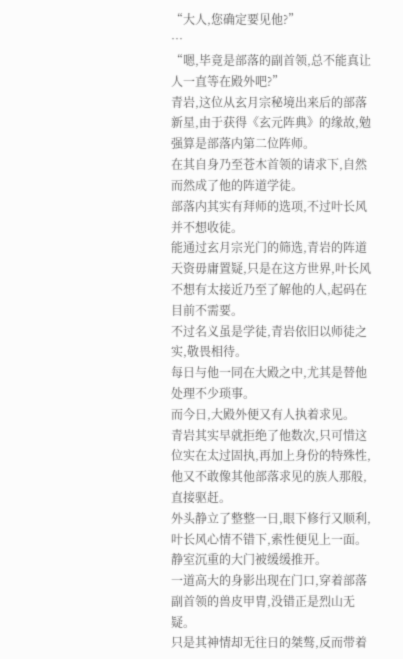“大人,您确定要见他?”
…
“嗯,毕竟是部落的副首领,总不能真让人一直等在殿外吧?”
青岩,这位从玄月宗秘境出来后的部落新星,由于获得《玄元阵典》的缘故,勉强算是部落内第二位阵师。
在其自身乃至苍木首领的请求下,自然而然成了他的阵道学徒。
部落内其实有拜师的选项,不过叶长风并不想收徒。
能通过玄月宗光门的筛选,青岩的阵道天资毋庸置疑,只是在这方世界,叶长风不想有太接近乃至了解他的人,起码在目前不需要。
不过名义虽是学徒,青岩依旧以师徒之实,敬畏相待。
每日与他一同在大殿之中,尤其是替他处理不少琐事。
而今日,大殿外便又有人执着求见。
青岩其实早就拒绝了他数次,只可惜这位实在太过固执,再加上身份的特殊性,他又不敢像其他部落求见的族人那般,直接驱赶。
外头静立了整整一日,眼下修行又顺利,叶长风心情不错下,索性便见上一面。
静室沉重的大门被缓缓推开。
一道高大的身影出现在门口,穿着部落副首领的兽皮甲胄,没错正是烈山无疑。
只是其神情却无往日的桀骜,反而带着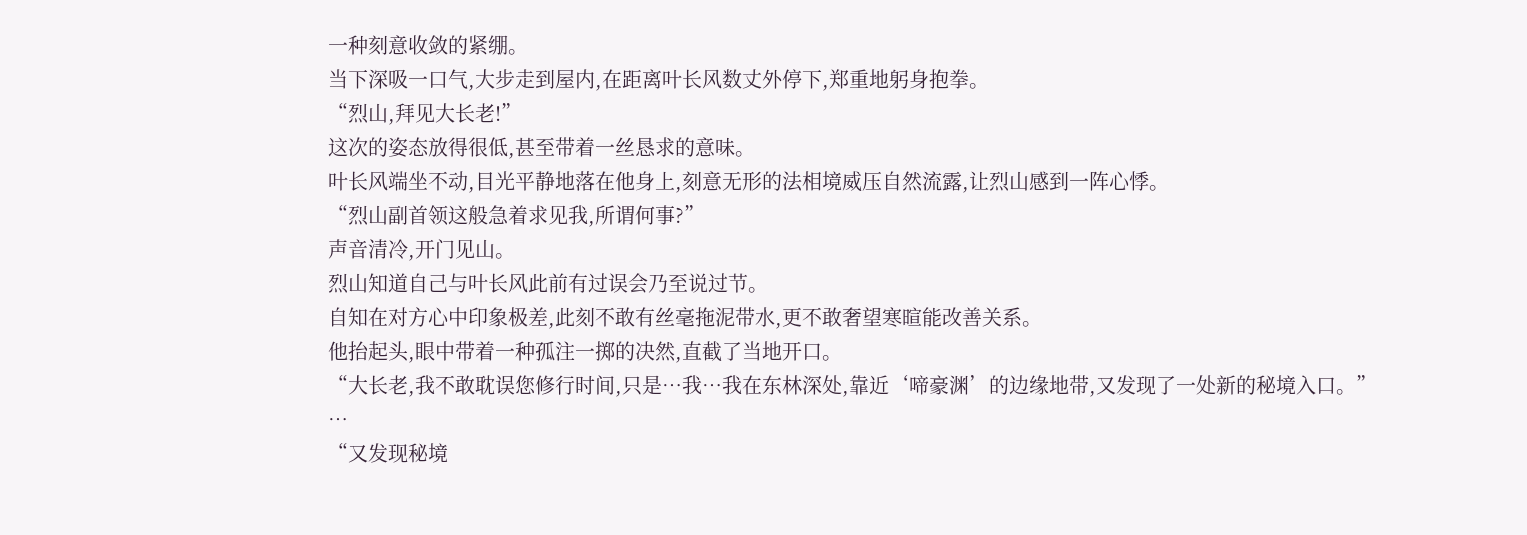一种刻意收敛的紧绷。
当下深吸一口气,大步走到屋内,在距离叶长风数丈外停下,郑重地躬身抱拳。
“烈山,拜见大长老!”
这次的姿态放得很低,甚至带着一丝恳求的意味。
叶长风端坐不动,目光平静地落在他身上,刻意无形的法相境威压自然流露,让烈山感到一阵心悸。
“烈山副首领这般急着求见我,所谓何事?”
声音清冷,开门见山。
烈山知道自己与叶长风此前有过误会乃至说过节。
自知在对方心中印象极差,此刻不敢有丝毫拖泥带水,更不敢奢望寒暄能改善关系。
他抬起头,眼中带着一种孤注一掷的决然,直截了当地开口。
“大长老,我不敢耽误您修行时间,只是…我…我在东林深处,靠近‘啼豪渊’的边缘地带,又发现了一处新的秘境入口。”
…
“又发现秘境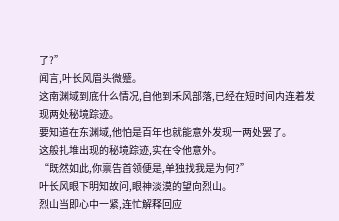了?”
闻言,叶长风眉头微蹙。
这南渊域到底什么情况,自他到禾风部落,已经在短时间内连着发现两处秘境踪迹。
要知道在东渊域,他怕是百年也就能意外发现一两处罢了。
这般扎堆出现的秘境踪迹,实在令他意外。
“既然如此,你禀告首领便是,单独找我是为何?”
叶长风眼下明知故问,眼神淡漠的望向烈山。
烈山当即心中一紧,连忙解释回应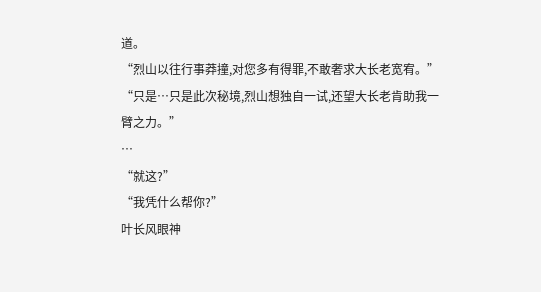道。
“烈山以往行事莽撞,对您多有得罪,不敢奢求大长老宽宥。”
“只是…只是此次秘境,烈山想独自一试,还望大长老肯助我一臂之力。”
…
“就这?”
“我凭什么帮你?”
叶长风眼神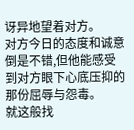讶异地望着对方。
对方今日的态度和诚意倒是不错,但他能感受到对方眼下心底压抑的那份屈辱与怨毒。
就这般找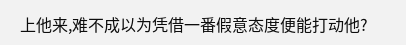上他来,难不成以为凭借一番假意态度便能打动他?